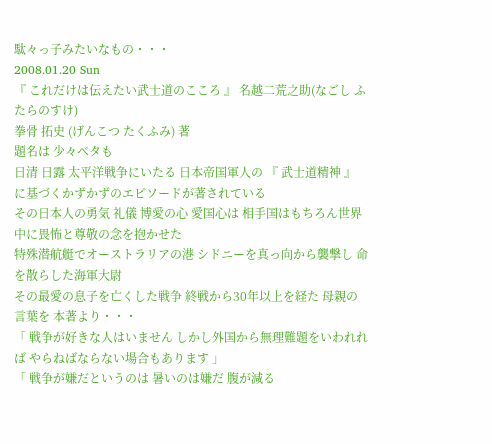駄々っ子みたいなもの・・・
2008.01.20 Sun
『 これだけは伝えたい武士道のこころ 』 名越二荒之助(なごし ふたらのすけ)
拳骨 拓史 (げんこつ たくふみ) 著
題名は 少々ベタも
日清 日露 太平洋戦争にいたる 日本帝国軍人の 『 武士道精神 』 に基づくかずかずのエピソードが著されている
その日本人の勇気 礼儀 博愛の心 愛国心は 相手国はもちろん世界中に畏怖と尊敬の念を抱かせた
特殊潜航艇でオーストラリアの港 シドニーを真っ向から襲撃し 命を散らした海軍大尉
その最愛の息子を亡くした戦争 終戦から30年以上を経た 母親の言葉を 本著より・・・
「 戦争が好きな人はいません しかし外国から無理難題をいわれれば やらねばならない場合もあります 」
「 戦争が嫌だというのは 暑いのは嫌だ 腹が減る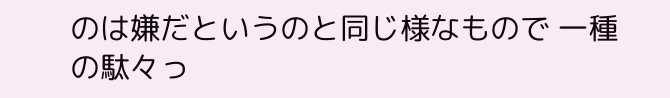のは嫌だというのと同じ様なもので 一種の駄々っ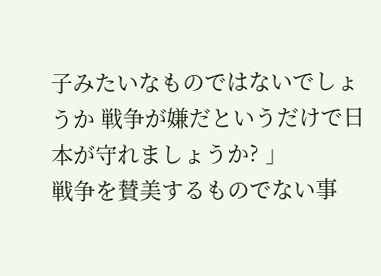子みたいなものではないでしょうか 戦争が嫌だというだけで日本が守れましょうか? 」
戦争を賛美するものでない事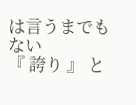は言うまでもない
『 誇り 』 と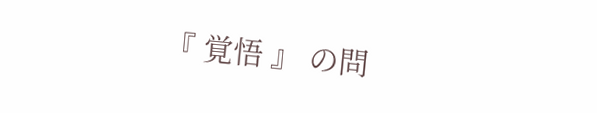『 覚悟 』 の問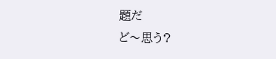題だ
ど〜思う?